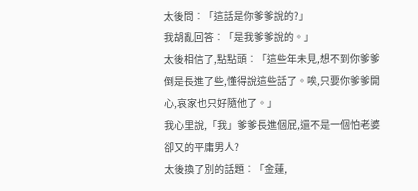太後問︰「這話是你爹爹說的?」
我胡亂回答︰「是我爹爹說的。」
太後相信了,點點頭︰「這些年未見,想不到你爹爹倒是長進了些,懂得說這些話了。唉,只要你爹爹開心,哀家也只好隨他了。」
我心里說,「我」爹爹長進個屁,還不是一個怕老婆卻又的平庸男人?
太後換了別的話題︰「金蓮,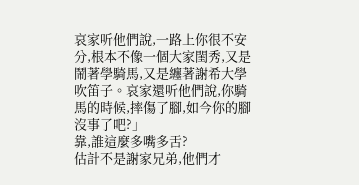哀家听他們說,一路上你很不安分,根本不像一個大家閨秀,又是鬧著學騎馬,又是纏著謝希大學吹笛子。哀家還听他們說,你騎馬的時候,摔傷了腳,如今你的腳沒事了吧?」
靠,誰這麼多嘴多舌?
估計不是謝家兄弟,他們才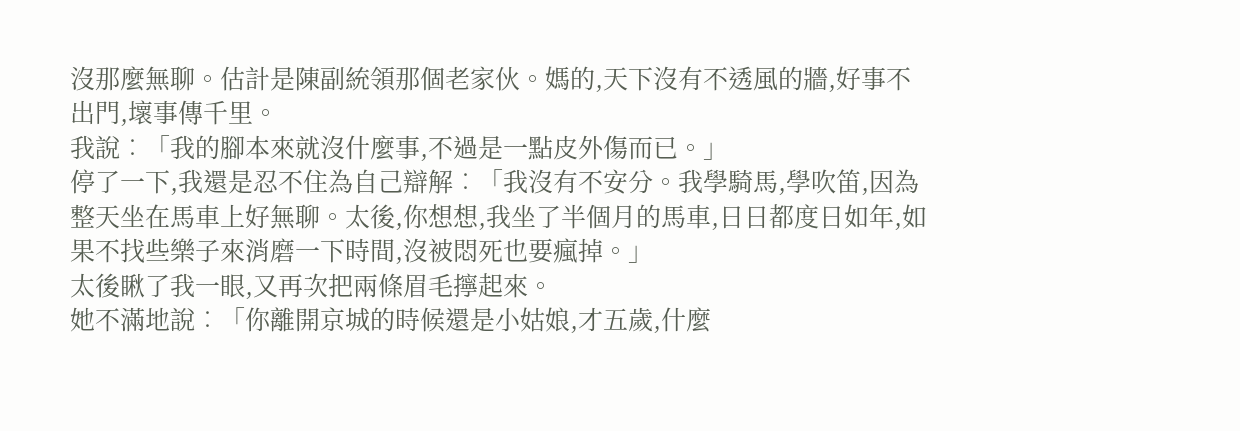沒那麼無聊。估計是陳副統領那個老家伙。媽的,天下沒有不透風的牆,好事不出門,壞事傳千里。
我說︰「我的腳本來就沒什麼事,不過是一點皮外傷而已。」
停了一下,我還是忍不住為自己辯解︰「我沒有不安分。我學騎馬,學吹笛,因為整天坐在馬車上好無聊。太後,你想想,我坐了半個月的馬車,日日都度日如年,如果不找些樂子來消磨一下時間,沒被悶死也要瘋掉。」
太後瞅了我一眼,又再次把兩條眉毛擰起來。
她不滿地說︰「你離開京城的時候還是小姑娘,才五歲,什麼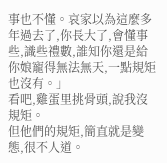事也不懂。哀家以為這麼多年過去了,你長大了,會懂事些,識些禮數,誰知你還是給你娘寵得無法無天,一點規矩也沒有。」
看吧,雞蛋里挑骨頭,說我沒規矩。
但他們的規矩,簡直就是變態,很不人道。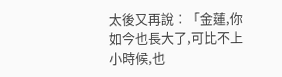太後又再說︰「金蓮,你如今也長大了,可比不上小時候,也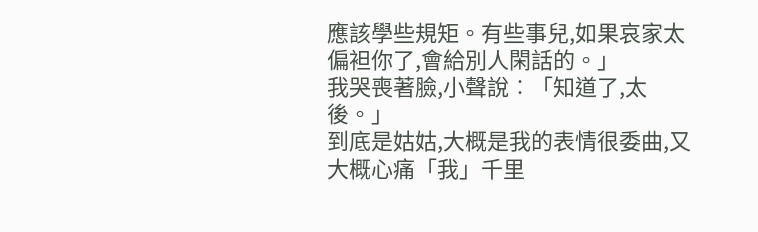應該學些規矩。有些事兒,如果哀家太偏袒你了,會給別人閑話的。」
我哭喪著臉,小聲說︰「知道了,太後。」
到底是姑姑,大概是我的表情很委曲,又大概心痛「我」千里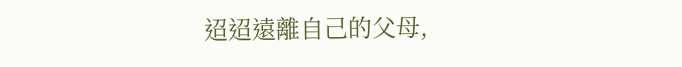迢迢遠離自己的父母,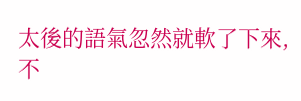太後的語氣忽然就軟了下來,不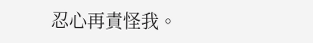忍心再責怪我。